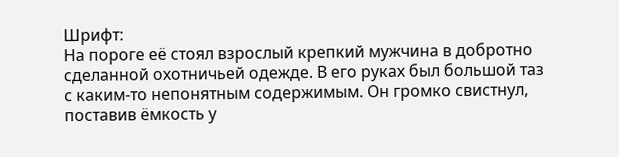Шрифт:
На пороге её стоял взрослый крепкий мужчина в добротно сделанной охотничьей одежде. В его руках был большой таз с каким-то непонятным содержимым. Он громко свистнул, поставив ёмкость у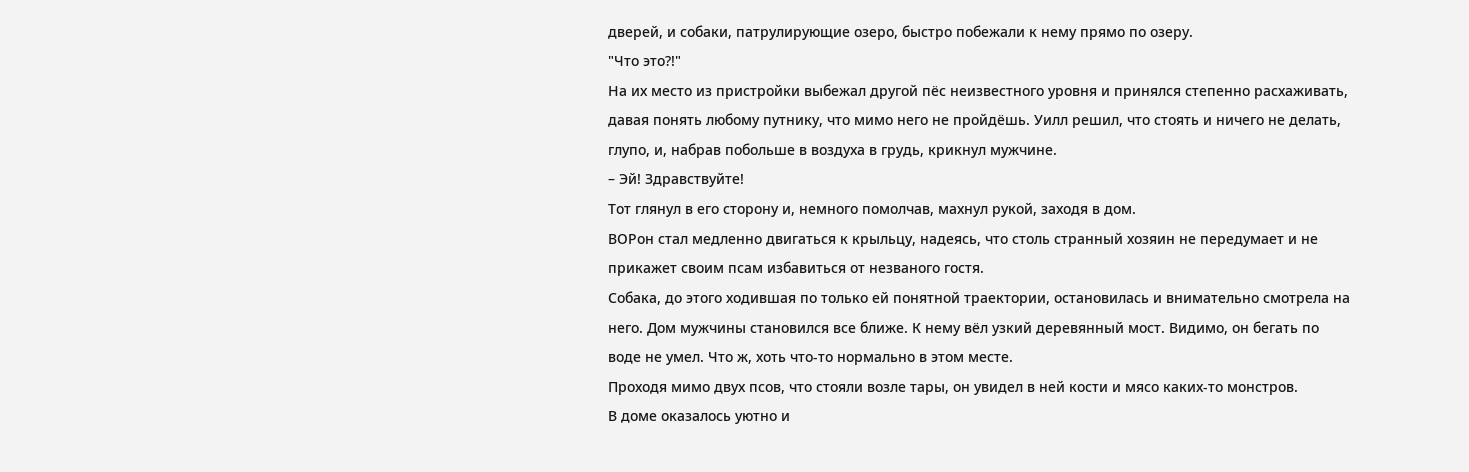дверей, и собаки, патрулирующие озеро, быстро побежали к нему прямо по озеру.
"Что это?!"
На их место из пристройки выбежал другой пёс неизвестного уровня и принялся степенно расхаживать, давая понять любому путнику, что мимо него не пройдёшь. Уилл решил, что стоять и ничего не делать, глупо, и, набрав побольше в воздуха в грудь, крикнул мужчине.
– Эй! Здравствуйте!
Тот глянул в его сторону и, немного помолчав, махнул рукой, заходя в дом.
ВОРон стал медленно двигаться к крыльцу, надеясь, что столь странный хозяин не передумает и не прикажет своим псам избавиться от незваного гостя.
Собака, до этого ходившая по только ей понятной траектории, остановилась и внимательно смотрела на него. Дом мужчины становился все ближе. К нему вёл узкий деревянный мост. Видимо, он бегать по воде не умел. Что ж, хоть что-то нормально в этом месте.
Проходя мимо двух псов, что стояли возле тары, он увидел в ней кости и мясо каких-то монстров.
В доме оказалось уютно и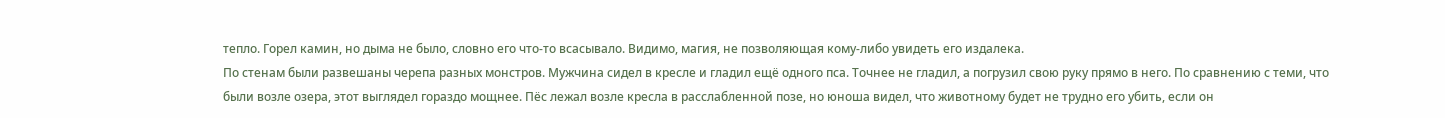тепло. Горел камин, но дыма не было, словно его что-то всасывало. Видимо, магия, не позволяющая кому-либо увидеть его издалека.
По стенам были развешаны черепа разных монстров. Мужчина сидел в кресле и гладил ещё одного пса. Точнее не гладил, а погрузил свою руку прямо в него. По сравнению с теми, что были возле озера, этот выглядел гораздо мощнее. Пёс лежал возле кресла в расслабленной позе, но юноша видел, что животному будет не трудно его убить, если он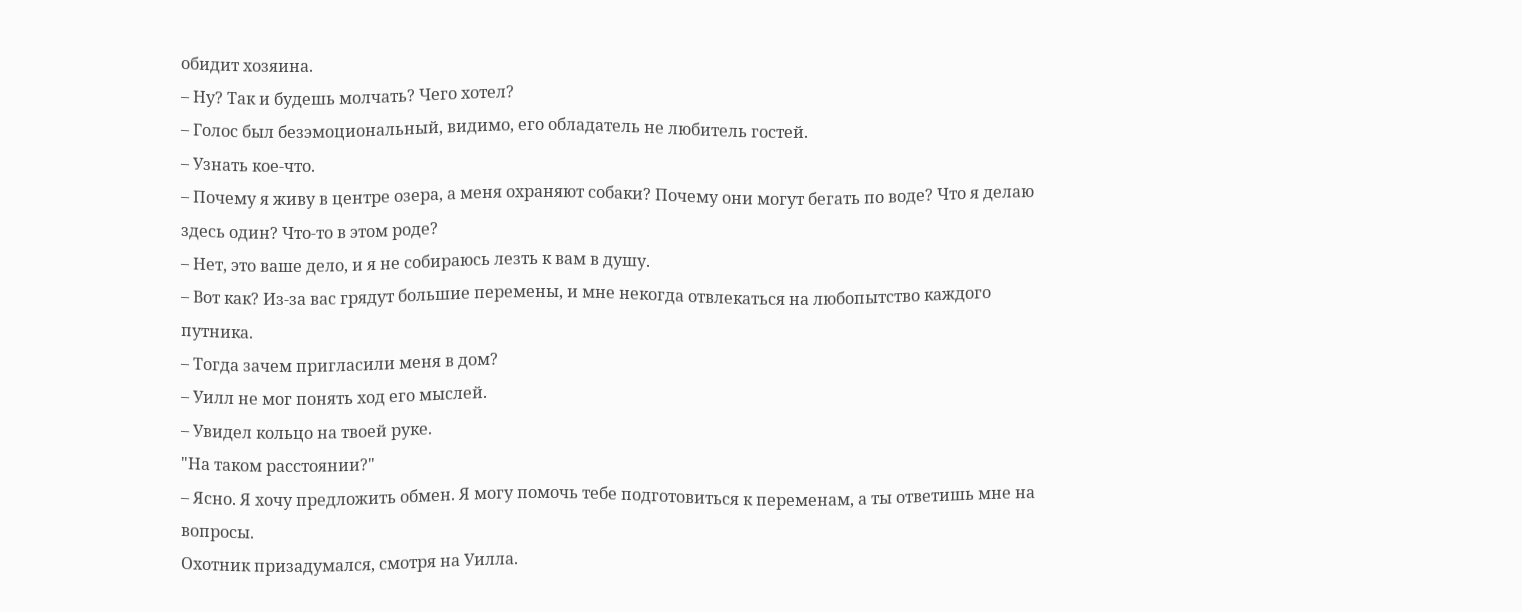обидит хозяина.
– Ну? Так и будешь молчать? Чего хотел?
– Голос был безэмоциональный, видимо, его обладатель не любитель гостей.
– Узнать кое-что.
– Почему я живу в центре озера, а меня охраняют собаки? Почему они могут бегать по воде? Что я делаю здесь один? Что-то в этом роде?
– Нет, это ваше дело, и я не собираюсь лезть к вам в душу.
– Вот как? Из-за вас грядут большие перемены, и мне некогда отвлекаться на любопытство каждого путника.
– Тогда зачем пригласили меня в дом?
– Уилл не мог понять ход его мыслей.
– Увидел кольцо на твоей руке.
"На таком расстоянии?"
– Ясно. Я хочу предложить обмен. Я могу помочь тебе подготовиться к переменам, а ты ответишь мне на вопросы.
Охотник призадумался, смотря на Уилла.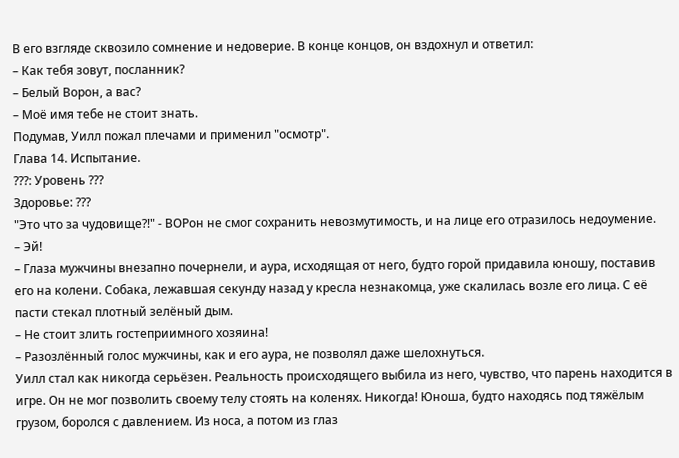В его взгляде сквозило сомнение и недоверие. В конце концов, он вздохнул и ответил:
– Как тебя зовут, посланник?
– Белый Ворон, а вас?
– Моё имя тебе не стоит знать.
Подумав, Уилл пожал плечами и применил "осмотр".
Глава 14. Испытание.
???: Уровень ???
Здоровье: ???
"Это что за чудовище?!" - ВОРон не смог сохранить невозмутимость, и на лице его отразилось недоумение.
– Эй!
– Глаза мужчины внезапно почернели, и аура, исходящая от него, будто горой придавила юношу, поставив его на колени. Собака, лежавшая секунду назад у кресла незнакомца, уже скалилась возле его лица. С её пасти стекал плотный зелёный дым.
– Не стоит злить гостеприимного хозяина!
– Разозлённый голос мужчины, как и его аура, не позволял даже шелохнуться.
Уилл стал как никогда серьёзен. Реальность происходящего выбила из него, чувство, что парень находится в игре. Он не мог позволить своему телу стоять на коленях. Никогда! Юноша, будто находясь под тяжёлым грузом, боролся с давлением. Из носа, а потом из глаз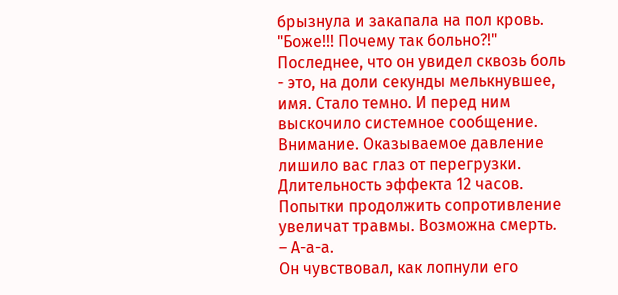брызнула и закапала на пол кровь.
"Боже!!! Почему так больно?!"
Последнее, что он увидел сквозь боль - это, на доли секунды мелькнувшее, имя. Стало темно. И перед ним выскочило системное сообщение.
Внимание. Оказываемое давление лишило вас глаз от перегрузки. Длительность эффекта 12 часов. Попытки продолжить сопротивление увеличат травмы. Возможна смерть.
– А-а-а.
Он чувствовал, как лопнули его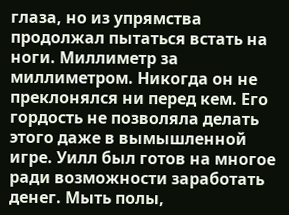глаза, но из упрямства продолжал пытаться встать на ноги. Миллиметр за миллиметром. Никогда он не преклонялся ни перед кем. Его гордость не позволяла делать этого даже в вымышленной игре. Уилл был готов на многое ради возможности заработать денег. Мыть полы,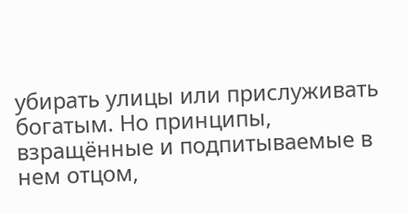убирать улицы или прислуживать богатым. Но принципы, взращённые и подпитываемые в нем отцом,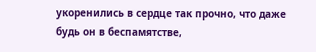укоренились в сердце так прочно, что даже будь он в беспамятстве,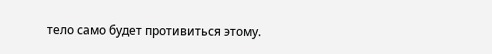тело само будет противиться этому.